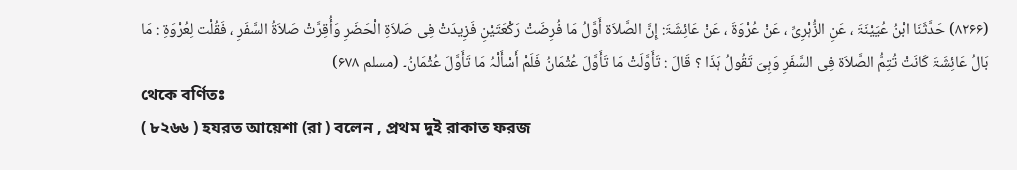(۸۲۶۶) حَدَّثَنَا ابْنُ عُیَیْنَۃَ ، عَنِ الزُّہْرِیِّ ، عَنْ عُرْوَۃَ ، عَنْ عَائِشَۃَ: إِنَّ الصَّلاَۃ أَوَّلُ مَا فُرِضَتْ رَکْعَتَیْنِ فَزِیدَتْ فِی صَلاَۃِ الْحَضَرِ وَأُقِرَّتْ صَلاَۃُ السَّفَرِ ، فَقُلْت لِعُرْوَۃِ : مَا بَالُ عَائِشَۃَ کَانَتْ تُتِمُّ الصَّلاَۃ فِی السَّفَرِ وَہِیَ تَقُولُ ہَذَا ؟ قَالَ : تَأَوَّلَتْ مَا تَأَوَّلَ عُثْمَانُ فَلَمْ أَسْأَلْہُ مَا تَأَوَّلَ عُثْمَانُ۔ (مسلم ۶۷۸)
থেকে বর্ণিতঃ
( ৮২৬৬ ) হযরত আয়েশা (রা ) বলেন , প্রথম দুই রাকাত ফরজ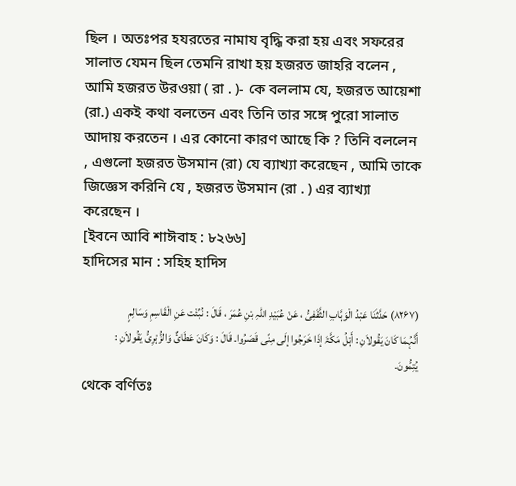ছিল । অতঃপর হযরতের নামায বৃদ্ধি করা হয় এবং সফরের সালাত যেমন ছিল তেমনি রাখা হয় হজরত জাহরি বলেন , আমি হজরত উরওয়া ( রা . )- কে বললাম যে, হজরত আয়েশা (রা.) একই কথা বলতেন এবং তিনি তার সঙ্গে পুরো সালাত আদায় করতেন । এর কোনো কারণ আছে কি ? তিনি বললেন , এগুলো হজরত উসমান (রা) যে ব্যাখ্যা করেছেন , আমি তাকে জিজ্ঞেস করিনি যে , হজরত উসমান (রা . ) এর ব্যাখ্যা করেছেন ।
[ইবনে আবি শাঈবাহ : ৮২৬৬]
হাদিসের মান : সহিহ হাদিস

(۸۲۶۷) حَدَّثَنَا عَبْدُ الْوَہَّابِ الثَّقَفِیُّ ، عَنْ عُبَیْدِ اللہِ بْنِ عُمَرَ ، قَالَ : نُبِّئْت عَنِ الْقَاسِمِ وَسَالِمٍ أَنَّہُمَا کَانَ یَقُولاَنِ : أَہْلُ مَکَّۃَ إذَا خَرَجُوا إلَی مِنًی قَصَرُوا۔ قَالَ : وَکَانَ عَطَائٌ وَالزُّہْرِیُّ یَقُولاَنِ : یُتِمُّونَ۔
থেকে বর্ণিতঃ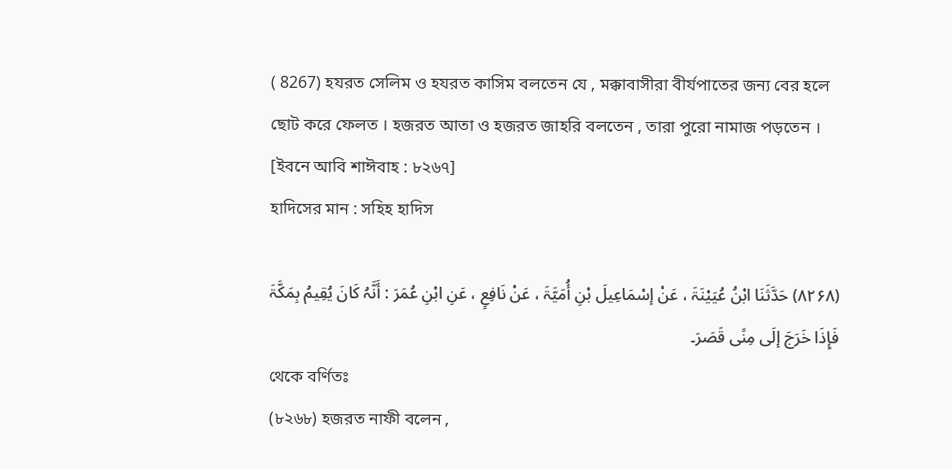( 8267) হযরত সেলিম ও হযরত কাসিম বলতেন যে , মক্কাবাসীরা বীর্যপাতের জন্য বের হলে ছোট করে ফেলত । হজরত আতা ও হজরত জাহরি বলতেন , তারা পুরো নামাজ পড়তেন ।
[ইবনে আবি শাঈবাহ : ৮২৬৭]
হাদিসের মান : সহিহ হাদিস

(۸۲۶۸) حَدَّثَنَا ابْنُ عُیَیْنَۃَ ، عَنْ إسْمَاعِیلَ بْنِ أُمَیَّۃَ ، عَنْ نَافِعٍ ، عَنِ ابْنِ عُمَرَ : أَنَّہُ کَانَ یُقِیمُ بِمَکَّۃَ فَإِذَا خَرَجَ إلَی مِنًی قَصَرَ۔
থেকে বর্ণিতঃ
(৮২৬৮) হজরত নাফী বলেন ,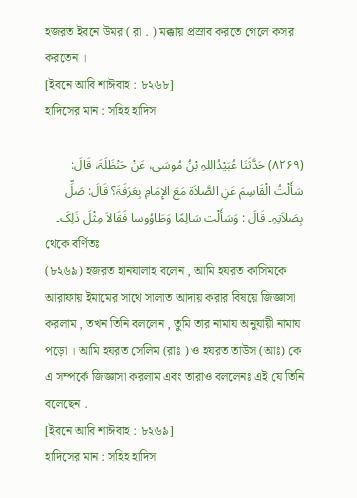হজরত ইবনে উমর ( রা . ) মক্কায় প্রস্রাব করতে গেলে কসর করতেন ।
[ইবনে আবি শাঈবাহ : ৮২৬৮]
হাদিসের মান : সহিহ হাদিস

(۸۲۶۹) حَدَّثَنَا عُبَیْدُاللہِ بْنُ مُوسَی، عَنْ حَنْظَلَۃَ، قَالَ: سَأَلْتُ الْقَاسِمَ عَنِ الصَّلاَۃ مَعَ الإِمَامِ بِعَرَفَۃَ؟ قَالَ: صَلِّ بِصَلاَتِہِ۔ قَالَ : وَسَأَلْت سَالِمًا وَطَاوُوسا فَقَالاَ مِثْلَ ذَلِکَ۔
থেকে বর্ণিতঃ
(৮২৬৯) হজরত হানযালাহ বলেন , আমি হযরত কাসিমকে আরাফায় ইমামের সাথে সালাত আদায় করার বিষয়ে জিজ্ঞাসা করলাম , তখন তিনি বললেন , তুমি তার নামায অনুযায়ী নামায পড়ো । আমি হযরত সেলিম (রাঃ ) ও হযরত তাউস (আঃ) কে এ সম্পর্কে জিজ্ঞাসা করলাম এবং তারাও বললেনঃ এই যে তিনি বলেছেন .
[ইবনে আবি শাঈবাহ : ৮২৬৯]
হাদিসের মান : সহিহ হাদিস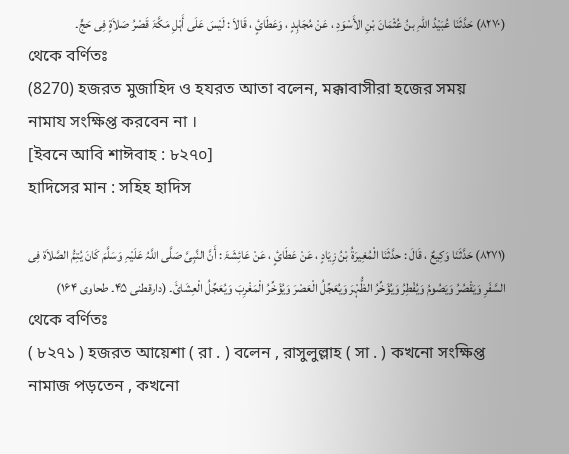(۸۲۷۰) حَدَّثَنَا عُبَیْدُ اللہِ بنُ عُثْمَانَ بْنِ الأَسْوَدِ ، عَنْ مُجَاہِدٍ ، وَعَطَائٍ ، قَالاَ : لَیْسَ عَلَی أَہْلِ مَکَّۃَ قَصْرُ صَلاَۃٍ فِی حَجٍّ۔
থেকে বর্ণিতঃ
(8270) হজরত মুজাহিদ ও হযরত আতা বলেন, মক্কাবাসীরা হজের সময় নামায সংক্ষিপ্ত করবেন না ।
[ইবনে আবি শাঈবাহ : ৮২৭০]
হাদিসের মান : সহিহ হাদিস

(۸۲۷۱) حَدَّثَنَا وَکِیعٌ ، قَالَ : حدَّثَنَا الْمُغِیرَۃُ بْنُ زِیَادٍ ، عَنْ عَطَائٍ ، عَنْ عَائِشَۃَ : أَنَّ النَّبِیَّ صَلَّی اللَّہُ عَلَیْہِ وَسَلَّمَ کَانَ یُتِمُّ الصَّلاَۃ فِی السَّفَرِ وَیَقْصُرُ وَیَصُومُ وَیُفْطِرُ وَیُؤَخِّرُ الظُّہْرَ وَیُعَجِّلُ الْعَصْرَ وَیُؤَخِّرُ الْمَغْرِبَ وَیُعَجِّلُ الْعِشَائَ۔ (دارقطنی ۴۵۔ طحاوی ۱۶۴)
থেকে বর্ণিতঃ
( ৮২৭১ ) হজরত আয়েশা ( রা . ) বলেন , রাসুলুল্লাহ ( সা . ) কখনো সংক্ষিপ্ত নামাজ পড়তেন , কখনো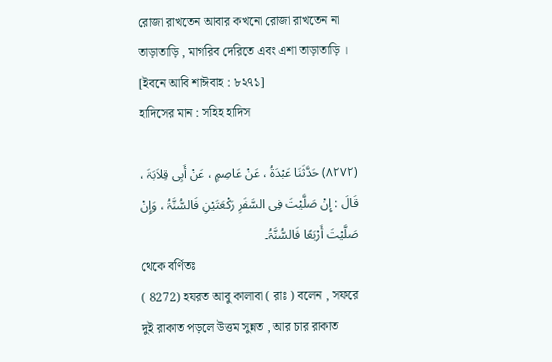রোজা রাখতেন আবার কখনো রোজা রাখতেন না তাড়াতাড়ি , মাগরিব দেরিতে এবং এশা তাড়াতাড়ি ।
[ইবনে আবি শাঈবাহ : ৮২৭১]
হাদিসের মান : সহিহ হাদিস

(۸۲۷۲) حَدَّثَنَا عَبْدَۃُ ، عَنْ عَاصِمٍ ، عَنْ أَبِی قِلاَبَۃَ ، قَالَ : إِنْ صَلَّیْتَ فِی السَّفَرِ رَکْعَتَیْنِ فَالسُّنَّۃُ ، وَإِنْ صَلَّیْتَ أَرْبَعًا فَالسُّنَّۃُ۔
থেকে বর্ণিতঃ
( 8272) হযরত আবু কালাবা ( রাঃ ) বলেন , সফরে দুই রাকাত পড়লে উত্তম সুন্নত , আর চার রাকাত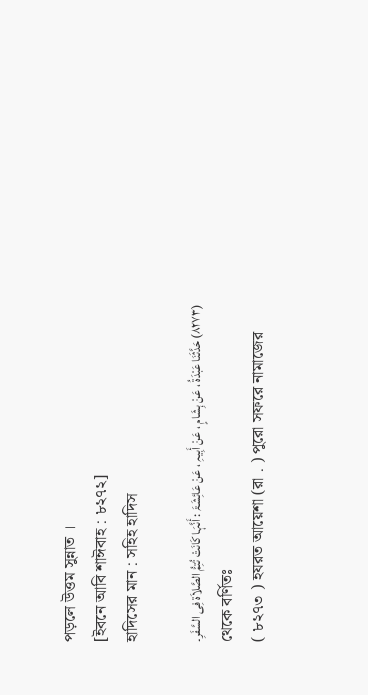পড়লে উত্তম সুন্নাত ।
[ইবনে আবি শাঈবাহ : ৮২৭২]
হাদিসের মান : সহিহ হাদিস

(۸۲۷۳) حَدَّثَنَا عَبْدَۃُ ، عَنْ ہِشَامٍ ، عَنْ أَبِیہِ ، عَنْ عَائِشَۃَ : أَنَّہَا کَانَتْ تُتِمُّ الصَّلاَۃ فِی السَّفَرِ۔
থেকে বর্ণিতঃ
( ৮২৭৩ ) হযরত আয়েশা (রা . ) পুরো সফরে নামাজের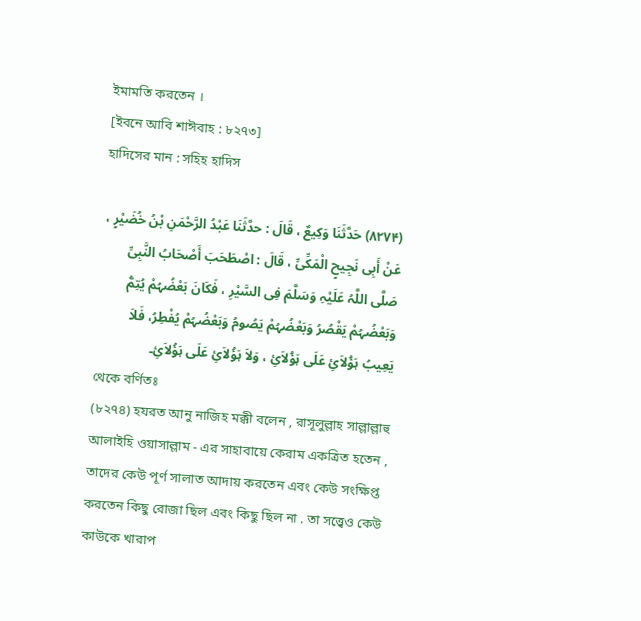ইমামতি করতেন ।
[ইবনে আবি শাঈবাহ : ৮২৭৩]
হাদিসের মান : সহিহ হাদিস

(۸۲۷۴) حَدَّثَنَا وَکِیعٌ ، قَالَ : حدَّثَنَا عَبْدُ الرَّحْمَنِ بْنُ خُضَیْرٍ ، عَنْ أَبِی نَجِیحٍ الْمَکِّیِّ ، قَالَ : اصْطَحَبَ أَصْحَابُ النَّبِیِّ صَلَّی اللَّہُ عَلَیْہِ وَسَلَّمَ فِی السَّیْرِ ، فَکَانَ بَعْضُہُمْ یُتِمُّ وَبَعْضُہُمْ یَقْصُرُ وَبَعْضُہُمْ یَصُومُ وَبَعْضُہُمْ یُفْطِرُ، فَلاَ یَعِیبُ ہَؤُلاَئِ عَلَی ہَؤُلاَئِ ، وَلاَ ہَؤُلاَئِ عَلَی ہَؤُلاَئِ۔
থেকে বর্ণিতঃ
(৮২৭৪) হযরত আনু নাজিহ মক্কী বলেন , রাসূলুল্লাহ সাল্লাল্লাহু আলাইহি ওয়াসাল্লাম - এর সাহাবায়ে কেরাম একত্রিত হতেন , তাদের কেউ পূর্ণ সালাত আদায় করতেন এবং কেউ সংক্ষিপ্ত করতেন কিছু রোজা ছিল এবং কিছু ছিল না . তা সত্ত্বেও কেউ কাউকে খারাপ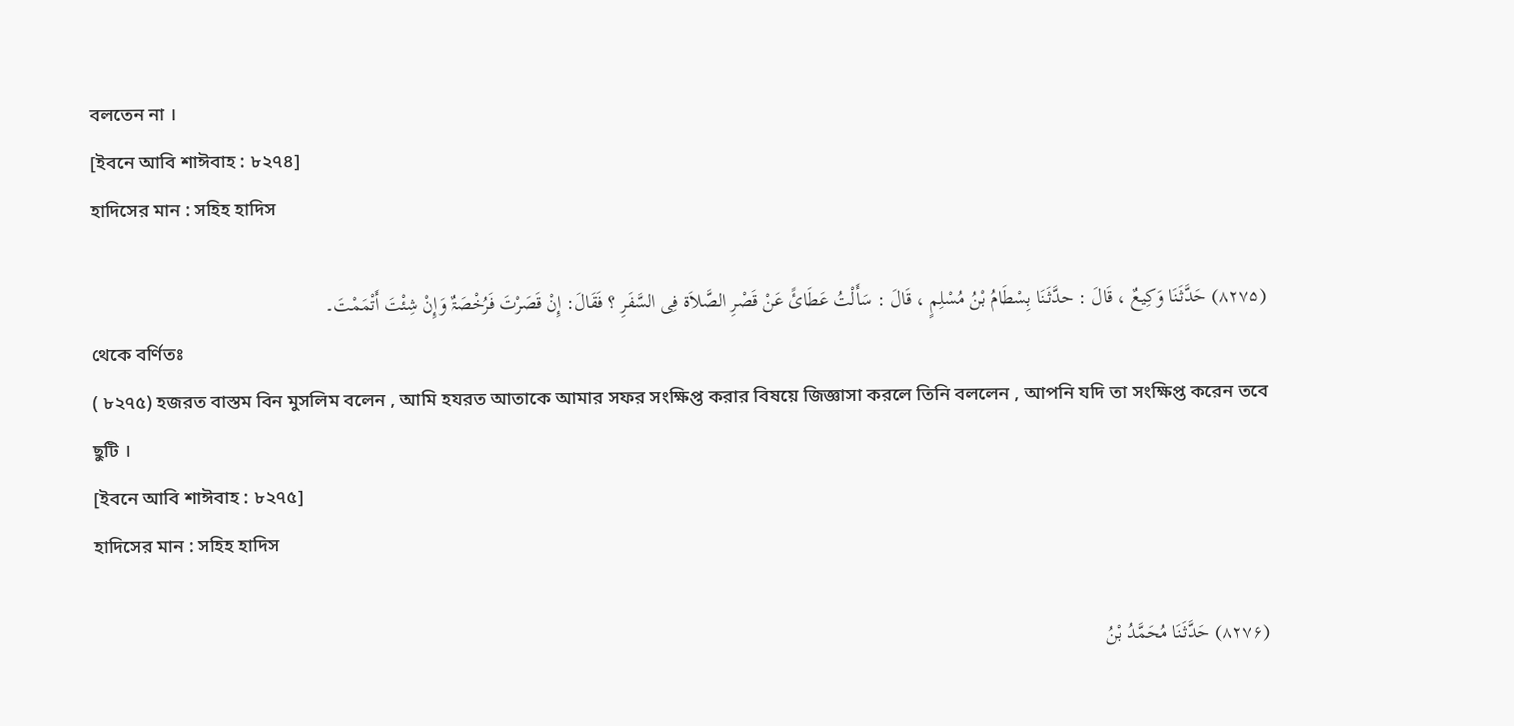বলতেন না ।
[ইবনে আবি শাঈবাহ : ৮২৭৪]
হাদিসের মান : সহিহ হাদিস

(۸۲۷۵) حَدَّثَنَا وَکِیعٌ ، قَالَ : حدَّثَنَا بِسْطَامُ بْنُ مُسْلِمٍ ، قَالَ : سَأَلْتُ عَطَائً عَنْ قَصْرِ الصَّلاَۃ فِی السَّفَرِ ؟ فَقَالَ: إِنْ قَصَرْتَ فَرُخْصَۃٌ وَإِنْ شِئْتَ أَتْمَمْتَ۔
থেকে বর্ণিতঃ
( ৮২৭৫) হজরত বাস্তম বিন মুসলিম বলেন , আমি হযরত আতাকে আমার সফর সংক্ষিপ্ত করার বিষয়ে জিজ্ঞাসা করলে তিনি বললেন , আপনি যদি তা সংক্ষিপ্ত করেন তবে ছুটি ।
[ইবনে আবি শাঈবাহ : ৮২৭৫]
হাদিসের মান : সহিহ হাদিস

(۸۲۷۶) حَدَّثَنَا مُحَمَّدُ بْنُ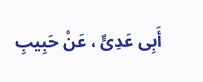أَبِی عَدِیٍّ ، عَنْ حَبِیبِ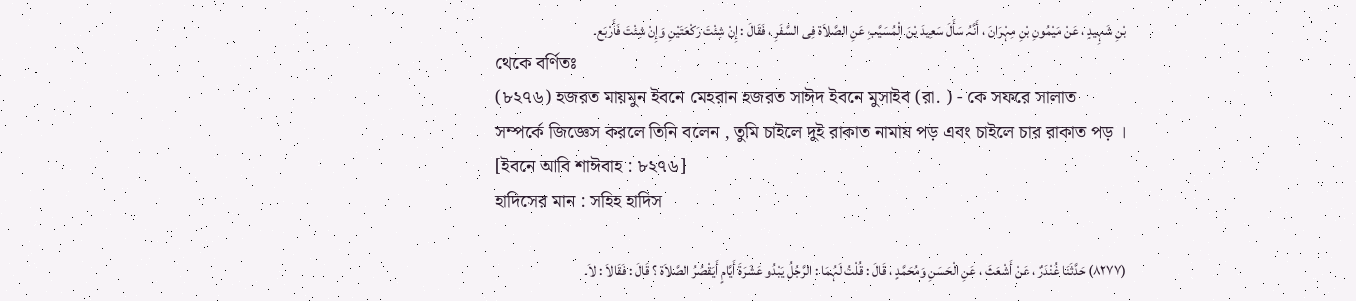بْنِ شَہِیدٍ ، عَنْ مَیْمُونِ بْنِ مِہْرَانَ ، أَنَّہُ سَأَلَ سَعِیدَ بْنَ الْمُسَیَّبِ عَنِ الصَّلاَۃ فِی السَّفَرِ ، فَقَالَ : إِنْ شِئْتَ رَکْعَتَیْنِ وَإِنْ شِئْتَ فَأَرْبَع۔
থেকে বর্ণিতঃ
(৮২৭৬) হজরত মায়মুন ইবনে মেহরান হজরত সাঈদ ইবনে মুসাইব (রা. ) - কে সফরে সালাত সম্পর্কে জিজ্ঞেস করলে তিনি বলেন , তুমি চাইলে দুই রাকাত নামায পড় এবং চাইলে চার রাকাত পড় ।
[ইবনে আবি শাঈবাহ : ৮২৭৬]
হাদিসের মান : সহিহ হাদিস

(۸۲۷۷) حَدَّثَنَا غُنْدَرٌ ، عَنْ أَشْعَثَ ، عَنِ الْحَسَنِ وَمُحَمَّدٍ ، قَالَ : قُلْتُ لَہُمَا : الرَّجُلُ یَبْدُو عَشَرَۃَ أَیَّامٍ أَیَقْصُرُ الصَّلاَۃ ؟ قَالَ : فَقَالاَ : لاَ۔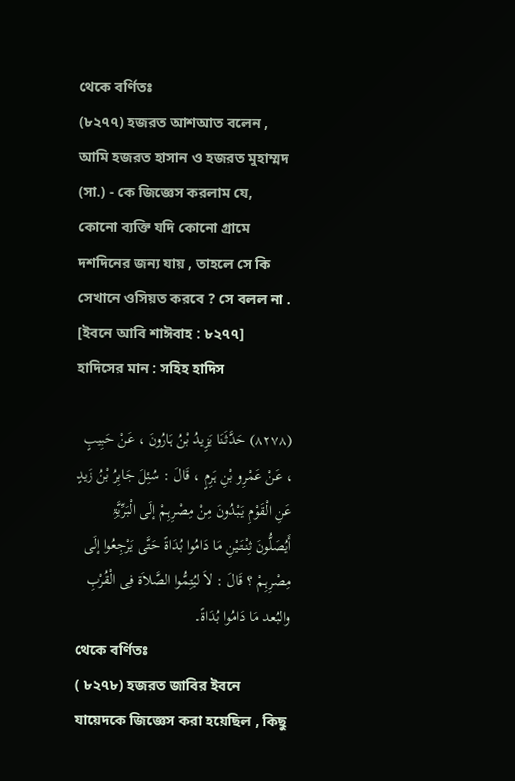থেকে বর্ণিতঃ
(৮২৭৭) হজরত আশআত বলেন , আমি হজরত হাসান ও হজরত মুহাম্মদ (সা.) - কে জিজ্ঞেস করলাম যে, কোনো ব্যক্তি যদি কোনো গ্রামে দশদিনের জন্য যায় , তাহলে সে কি সেখানে ওসিয়ত করবে ? সে বলল না .
[ইবনে আবি শাঈবাহ : ৮২৭৭]
হাদিসের মান : সহিহ হাদিস

(۸۲۷۸) حَدَّثَنَا یَزِیدُ بْنُ ہَارُونَ ، عَنْ حَبِیبٍ ، عَنْ عَمْرِو بْنِ ہَرِمٍ ، قَالَ : سُئِلَ جَابِرُ بْنُ زَیدٍ عَنِ الْقَوْمِ یَبْدُونَ مِنْ مِصْرِہِمْ إلَی الْبَرِّیَّۃِ أَیُصَلُّونَ ثِنْتَیْنِ مَا دَامُوا بُدَاۃً حَتَّی یَرْجِعُوا إلَی مِصْرِہِمْ ؟ قَالَ : لاَ لیُتِمُّوا الصَّلاَۃ فِی الْقُرْبِ والبُعد مَا دَامُوا بُدَاۃً۔
থেকে বর্ণিতঃ
( ৮২৭৮) হজরত জাবির ইবনে যায়েদকে জিজ্ঞেস করা হয়েছিল , কিছু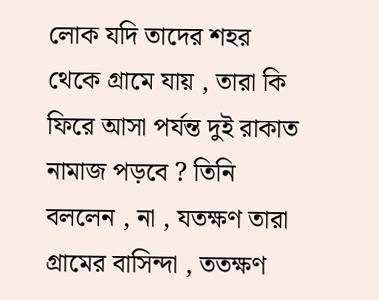লোক যদি তাদের শহর থেকে গ্রামে যায় , তারা কি ফিরে আসা পর্যন্ত দুই রাকাত নামাজ পড়বে ? তিনি বললেন , না , যতক্ষণ তারা গ্রামের বাসিন্দা , ততক্ষণ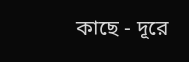কাছে - দূরে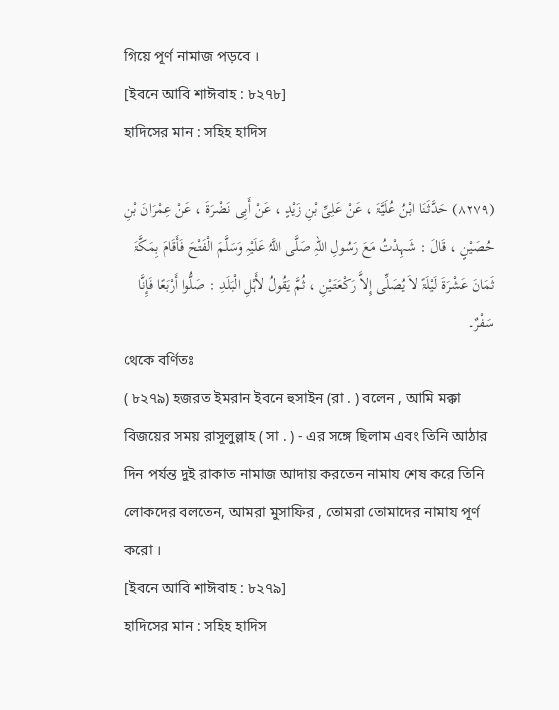গিয়ে পূর্ণ নামাজ পড়বে ।
[ইবনে আবি শাঈবাহ : ৮২৭৮]
হাদিসের মান : সহিহ হাদিস

(۸۲۷۹) حَدَّثَنَا ابْنُ عُلَیَّۃَ ، عَنْ عَلِیِّ بْنِ زَیْدٍ ، عَنْ أَبِی نَضْرَۃَ ، عَنْ عِمْرَانَ بْنِ حُصَیْنٍ ، قَالَ : شَہِدْتُ مَعَ رَسُولِ اللہِ صَلَّی اللَّہُ عَلَیْہِ وَسَلَّمَ الْفَتْحَ فَأَقَامَ بِمَکَّۃَ ثَمَانَ عَشْرَۃَ لَیْلَۃً لاَ یُصَلِّی إِلاَّ رَکْعَتَیْنِ ، ثُمَّ یَقُولُ لأَہْلِ الْبَلَدِ : صَلُّوا أَرْبَعًا فَإِنَّا سَفْرٌ۔
থেকে বর্ণিতঃ
( ৮২৭৯) হজরত ইমরান ইবনে হুসাইন (রা . ) বলেন , আমি মক্কা বিজয়ের সময় রাসূলুল্লাহ ( সা . ) - এর সঙ্গে ছিলাম এবং তিনি আঠার দিন পর্যন্ত দুই রাকাত নামাজ আদায় করতেন নামায শেষ করে তিনি লোকদের বলতেন, আমরা মুসাফির , তোমরা তোমাদের নামায পূর্ণ করো ।
[ইবনে আবি শাঈবাহ : ৮২৭৯]
হাদিসের মান : সহিহ হাদিস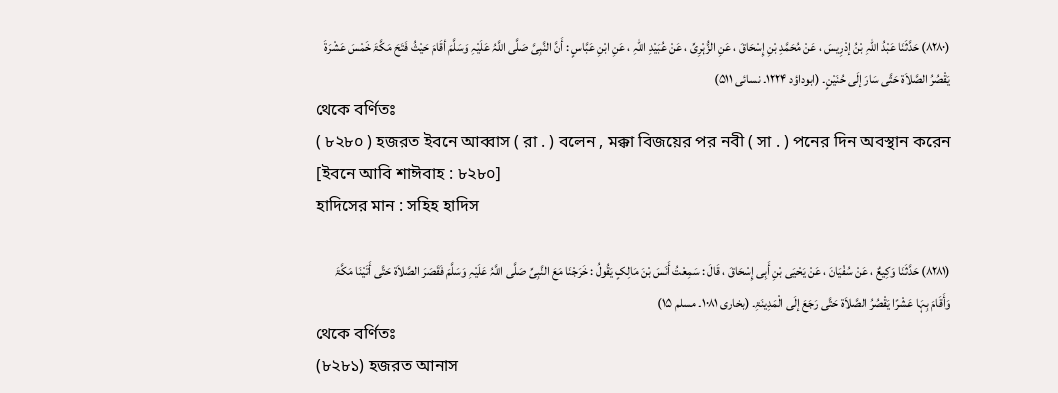(۸۲۸۰) حَدَّثَنَا عَبْدُ اللہِ بْنُ إدْرِیسَ ، عَنْ مُحَمَّدِ بْنِ إِسْحَاقَ ، عَنِ الزُّہْرِیِّ ، عَنْ عُبَیْدِ اللہِ ، عَنِ ابْنِ عَبَّاسٍ : أَنَّ النَّبِیَّ صَلَّی اللَّہُ عَلَیْہِ وَسَلَّمَ أقَامَ حَیْثُ فَتَحَ مَکَّۃَ خَمْسَ عَشْرَۃَ یَقْصُرُ الصَّلاَۃ حَتَّی سَارَ إلَی حُنَیْنٍ۔ (ابوداؤد ۱۲۲۴۔ نسائی ۵۱۱)
থেকে বর্ণিতঃ
( ৮২৮০ ) হজরত ইবনে আব্বাস ( রা . ) বলেন , মক্কা বিজয়ের পর নবী ( সা . ) পনের দিন অবস্থান করেন
[ইবনে আবি শাঈবাহ : ৮২৮০]
হাদিসের মান : সহিহ হাদিস

(۸۲۸۱) حَدَّثَنَا وَکِیعٌ ، عَنْ سُفْیَانَ ، عَنْ یَحْیَی بْنِ أَبِی إِسْحَاقَ ، قَالَ : سَمِعْتُ أَنَسَ بْنَ مَالِکٍ یَقُولُ : خَرَجْنَا مَعَ النَّبِیِّ صَلَّی اللَّہُ عَلَیْہِ وَسَلَّمَ فَقَصَرَ الصَّلاَۃ حَتَّی أَتَیْنَا مَکَّۃَ وَأَقَامَ بِہَا عَشْرًا یَقْصُرُ الصَّلاَۃ حَتَّی رَجَعَ إلَی الْمَدِینَۃِ۔ (بخاری ۱۰۸۱۔ مسلم ۱۵)
থেকে বর্ণিতঃ
(৮২৮১) হজরত আনাস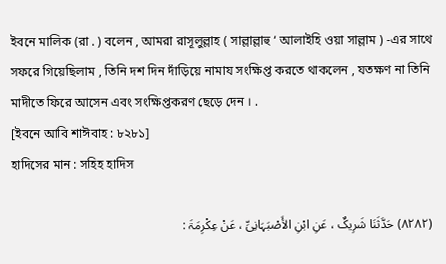ইবনে মালিক (রা . ) বলেন , আমরা রাসূলুল্লাহ ( সাল্লাল্লাহু ‘ আলাইহি ওয়া সাল্লাম ) -এর সাথে সফরে গিয়েছিলাম , তিনি দশ দিন দাঁড়িয়ে নামায সংক্ষিপ্ত করতে থাকলেন , যতক্ষণ না তিনি মাদীতে ফিরে আসেন এবং সংক্ষিপ্তকরণ ছেড়ে দেন । .
[ইবনে আবি শাঈবাহ : ৮২৮১]
হাদিসের মান : সহিহ হাদিস

(۸۲۸۲) حَدَّثَنَا شَرِیکٌ ، عَنِ ابْنِ الأَصْبَہَانِیِّ ، عَنْ عِکْرِمَۃَ :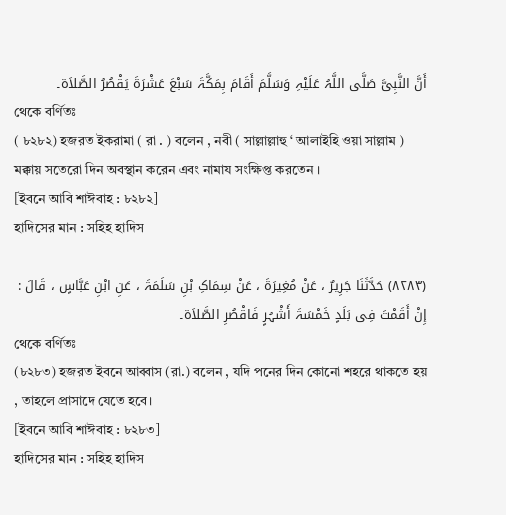أَنَّ النَّبِیَّ صَلَّی اللَّہُ عَلَیْہِ وَسَلَّمَ أَقَامَ بِمَکَّۃَ سَبْعَ عَشْرَۃَ یَقْصُرُ الصَّلاَۃ۔
থেকে বর্ণিতঃ
( ৮২৮২) হজরত ইকরামা ( রা . ) বলেন , নবী ( সাল্লাল্লাহু ‘ আলাইহি ওয়া সাল্লাম ) মক্কায় সতেরো দিন অবস্থান করেন এবং নামায সংক্ষিপ্ত করতেন ।
[ইবনে আবি শাঈবাহ : ৮২৮২]
হাদিসের মান : সহিহ হাদিস

(۸۲۸۳) حَدَّثَنَا جَرِیرٌ ، عَنْ مُغِیرَۃَ ، عَنْ سِمَاکِ بْنِ سَلَمَۃَ ، عَنِ ابْنِ عَبَّاسٍ ، قَالَ : إِنْ أَقَمْتَ فِی بَلَدٍ خَمْسَۃَ أَشْہُرٍ فَاقْصُرِ الصَّلاَۃ۔
থেকে বর্ণিতঃ
(৮২৮৩) হজরত ইবনে আব্বাস (রা.) বলেন , যদি পনের দিন কোনো শহরে থাকতে হয় , তাহলে প্রাসাদে যেতে হবে।
[ইবনে আবি শাঈবাহ : ৮২৮৩]
হাদিসের মান : সহিহ হাদিস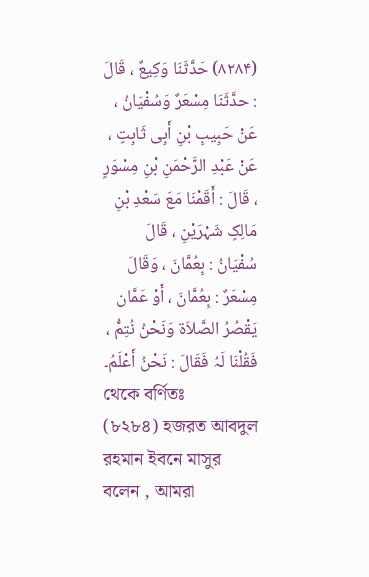(۸۲۸۴) حَدَّثَنَا وَکِیعٌ ، قَالَ : حدَّثَنَا مِسْعَرٌ وَسُفْیَانُ ، عَنْ حَبِیبِ بْنِ أَبِی ثَابِتٍ ، عَنْ عَبْدِ الرَّحْمَنِ بْنِ مِسْوَرٍ ، قَالَ : أَقَمْنَا مَعَ سَعْدِ بْنِ مَالِکٍ شَہْرَیْنِ ، قَالَ سُفْیَانُ : بِعُمَّانَ ، وَقَالَ مِسْعَرٌ : بِعُمَّانَ ، أَوْ عَمَّان یَقْصُرُ الصَّلاَۃ وَنَحْنُ نُتِمُّ ، فَقُلْنَا لَہُ فَقَالَ : نَحْنُ أَعْلَمُ۔
থেকে বর্ণিতঃ
(৮২৮৪) হজরত আবদুল রহমান ইবনে মাসুর বলেন , আমরা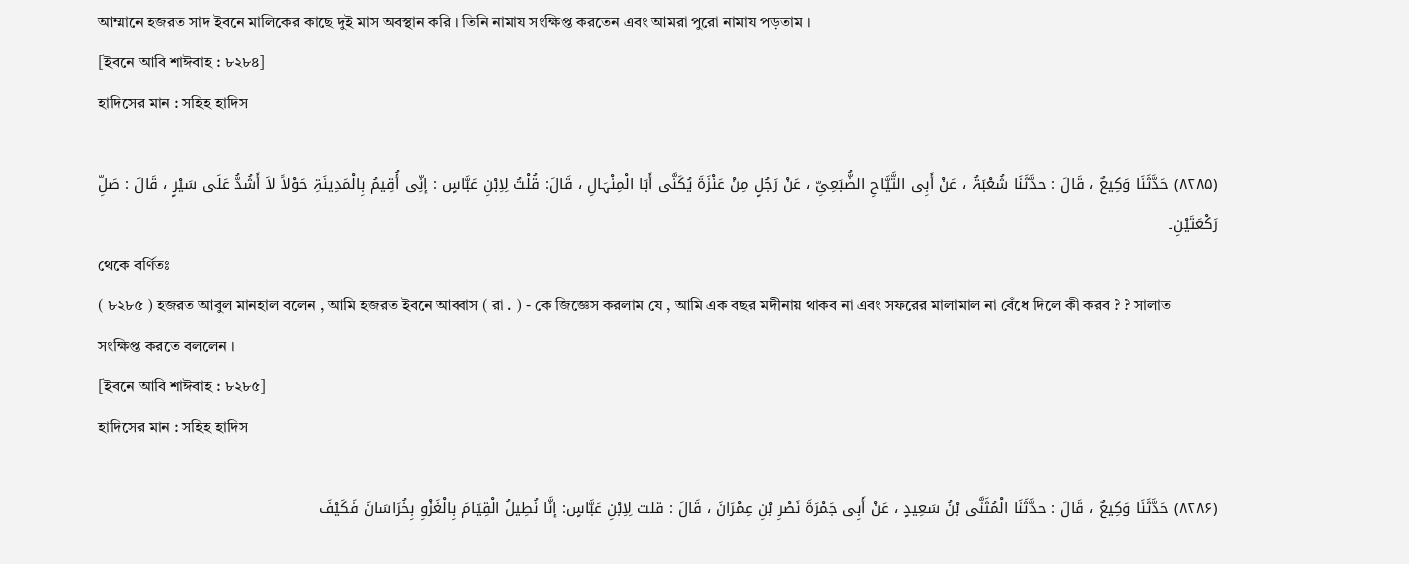আম্মানে হজরত সাদ ইবনে মালিকের কাছে দুই মাস অবস্থান করি । তিনি নামায সংক্ষিপ্ত করতেন এবং আমরা পুরো নামায পড়তাম ।
[ইবনে আবি শাঈবাহ : ৮২৮৪]
হাদিসের মান : সহিহ হাদিস

(۸۲۸۵) حَدَّثَنَا وَکِیعٌ ، قَالَ : حدَّثَنَا شُعْبَۃُ ، عَنْ أَبِی التَّیَّاحِ الضُّبَعِیِّ ، عَنْ رَجُلٍ مِنْ عَنْزَۃَ یُکَنَّی أَبَا الْمِنْہَالِ ، قَالَ: قُلْتُ لِاِبْنِ عَبَّاسٍ : إنِّی أُقِیمُ بِالْمَدِینَۃِ حَوْلاً لاَ أَشُدُّ عَلَی سَیْرٍ ، قَالَ : صَلِّ رَکْعَتَیْنِ۔
থেকে বর্ণিতঃ
( ৮২৮৫ ) হজরত আবুল মানহাল বলেন , আমি হজরত ইবনে আব্বাস ( রা . ) - কে জিজ্ঞেস করলাম যে , আমি এক বছর মদীনায় থাকব না এবং সফরের মালামাল না বেঁধে দিলে কী করব ? ? সালাত সংক্ষিপ্ত করতে বললেন ।
[ইবনে আবি শাঈবাহ : ৮২৮৫]
হাদিসের মান : সহিহ হাদিস

(۸۲۸۶) حَدَّثَنَا وَکِیعٌ ، قَالَ : حدَّثَنَا الْمُثَنَّی بْنُ سَعِیدٍ ، عَنْ أَبِی جَمْرَۃَ نَصْرِ بْنِ عِمْرَانَ ، قَالَ : قلت لِاِبْنِ عَبَّاسٍ: إنَّا نُطِیلُ الْقِیَامَ بِالْغَزْوِ بِخُرَاسَانَ فَکَیْفَ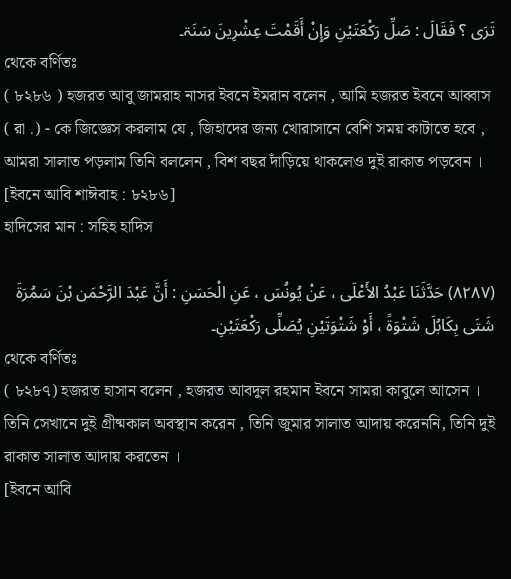تَرَی ؟ فَقَالَ : صَلِّ رَکْعَتَیْنِ وَإِنْ أَقَمْتَ عِشْرِینَ سَنَۃ۔
থেকে বর্ণিতঃ
( ৮২৮৬ ) হজরত আবু জামরাহ নাসর ইবনে ইমরান বলেন , আমি হজরত ইবনে আব্বাস ( রা .) - কে জিজ্ঞেস করলাম যে , জিহাদের জন্য খোরাসানে বেশি সময় কাটাতে হবে , আমরা সালাত পড়লাম তিনি বললেন , বিশ বছর দাঁড়িয়ে থাকলেও দুই রাকাত পড়বেন ।
[ইবনে আবি শাঈবাহ : ৮২৮৬]
হাদিসের মান : সহিহ হাদিস

(۸۲۸۷) حَدَّثَنَا عَبْدُ الأَعْلَی ، عَنْ یُونُسَ ، عَنِ الْحَسَنِ : أَنَّ عَبْدَ الرَّحْمَن بْنَ سَمُرَۃَ شَتَی بِکَابُلَ شَتْوَۃً ، أَوْ شَتْوَتَیْنِ یُصَلِّی رَکْعَتَیْنِ۔
থেকে বর্ণিতঃ
( ৮২৮৭) হজরত হাসান বলেন , হজরত আবদুল রহমান ইবনে সামরা কাবুলে আসেন । তিনি সেখানে দুই গ্রীষ্মকাল অবস্থান করেন , তিনি জুমার সালাত আদায় করেননি, তিনি দুই রাকাত সালাত আদায় করতেন ।
[ইবনে আবি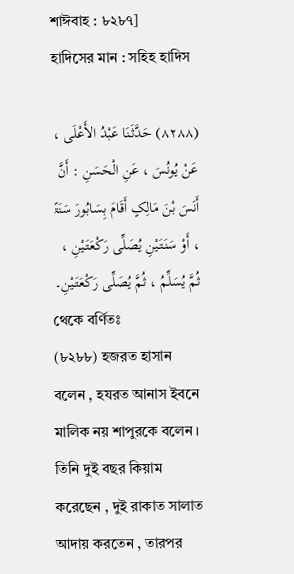শাঈবাহ : ৮২৮৭]
হাদিসের মান : সহিহ হাদিস

(۸۲۸۸) حَدَّثَنَا عَبْدُ الأَعْلَی ، عَنْ یُونُسَ ، عَنِ الْحَسَنِ : أَنَّ أَنَسَ بْنَ مَالِکٍ أَقَامَ بِسَابُورَ سَنَۃً ، أَوْ سَنَتَیْنِ یُصَلِّی رَکْعَتَیْنِ ، ثُمَّ یُسَلِّمُ ، ثُمَّ یُصَلِّی رَکْعَتَیْنِ۔
থেকে বর্ণিতঃ
(৮২৮৮) হজরত হাসান বলেন , হযরত আনাস ইবনে মালিক নয় শাপুরকে বলেন । তিনি দুই বছর কিয়াম করেছেন , দুই রাকাত সালাত আদায় করতেন , তারপর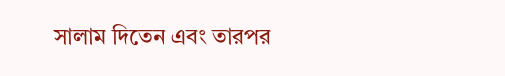সালাম দিতেন এবং তারপর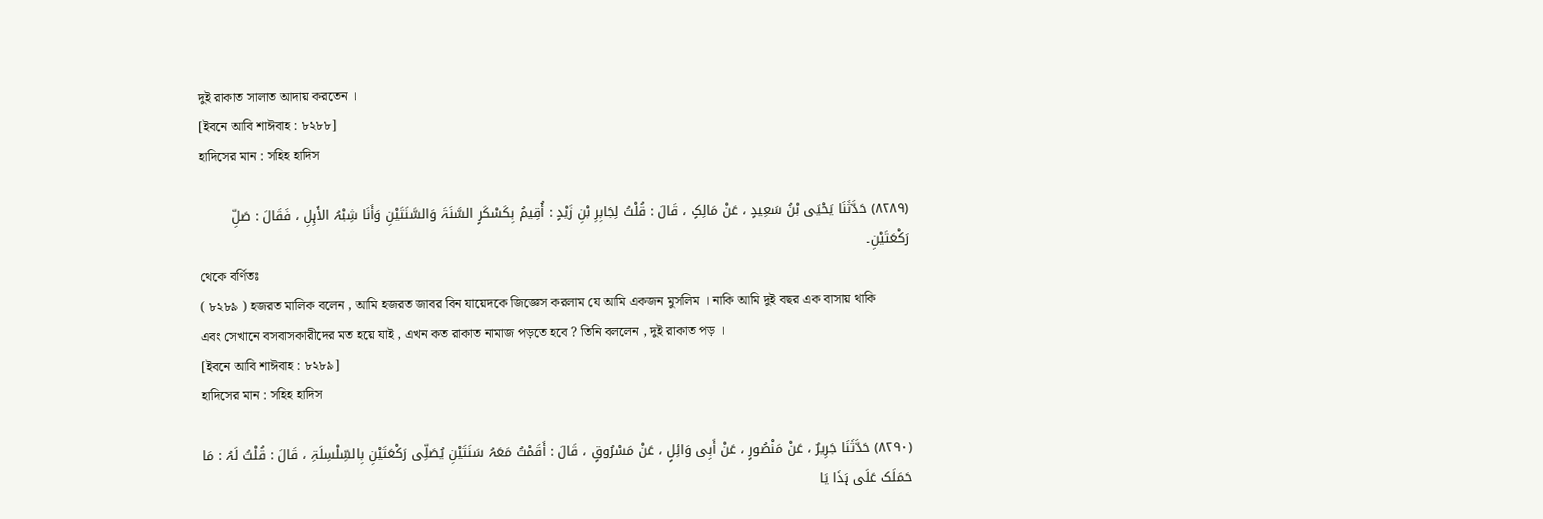দুই রাকাত সালাত আদায় করতেন ।
[ইবনে আবি শাঈবাহ : ৮২৮৮]
হাদিসের মান : সহিহ হাদিস

(۸۲۸۹) حَدَّثَنَا یَحْیَی بْنُ سَعِیدٍ ، عَنْ مَالِکٍ ، قَالَ : قُلْتُ لِجَابِرِ بْنِ زَیْدٍ : أُقِیمُ بِکَسْکَرٍ السَّنَۃَ وَالسَّنَتَیْنِ وَأَنَا شِبْہُ الأَہِلِ ، فَقَالَ : صَلِّ رَکْعَتَیْنِ۔
থেকে বর্ণিতঃ
( ৮২৮৯ ) হজরত মালিক বলেন , আমি হজরত জাবর বিন যায়েদকে জিজ্ঞেস করলাম যে আমি একজন মুসলিম । নাকি আমি দুই বছর এক বাসায় থাকি এবং সেখানে বসবাসকারীদের মত হয়ে যাই , এখন কত রাকাত নামাজ পড়তে হবে ? তিনি বললেন , দুই রাকাত পড় ।
[ইবনে আবি শাঈবাহ : ৮২৮৯]
হাদিসের মান : সহিহ হাদিস

(۸۲۹۰) حَدَّثَنَا جَرِیرٌ ، عَنْ مَنْصُورٍ ، عَنْ أَبِی وَائِلٍ ، عَنْ مَسْرُوقٍ ، قَالَ : أَقَمْتُ مَعَہُ سَنَتَیْنِ یُصَلِّی رَکْعَتَیْنِ بِالسِّلْسِلَۃِ ، قَالَ : قُلْتُ لَہُ : مَا حَمَلَک عَلَی ہَذَا یَا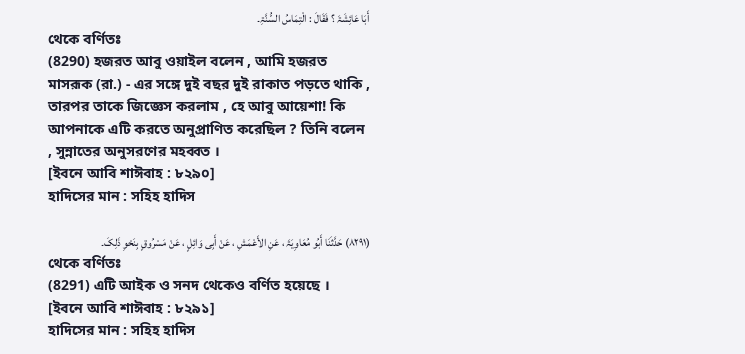أَبَا عَائِشَۃَ ؟ فَقَالَ : الْتِمَاسُ السُّنَّۃِ۔
থেকে বর্ণিতঃ
(8290) হজরত আবু ওয়াইল বলেন , আমি হজরত মাসরূক (রা.) - এর সঙ্গে দুই বছর দুই রাকাত পড়তে থাকি , তারপর তাকে জিজ্ঞেস করলাম , হে আবু আয়েশা! কি আপনাকে এটি করতে অনুপ্রাণিত করেছিল ? তিনি বলেন , সুন্নাতের অনুসরণের মহব্বত ।
[ইবনে আবি শাঈবাহ : ৮২৯০]
হাদিসের মান : সহিহ হাদিস

(۸۲۹۱) حَدَّثَنَا أَبُو مُعَاوِیَۃَ ، عَنِ الأَعْمَشِ ، عَنْ أَبِی وَائِلٍ ، عَنْ مَسْرُوقٍ بِنَحْوِ ذَلِکَ۔
থেকে বর্ণিতঃ
(8291) এটি আইক ও সনদ থেকেও বর্ণিত হয়েছে ।
[ইবনে আবি শাঈবাহ : ৮২৯১]
হাদিসের মান : সহিহ হাদিস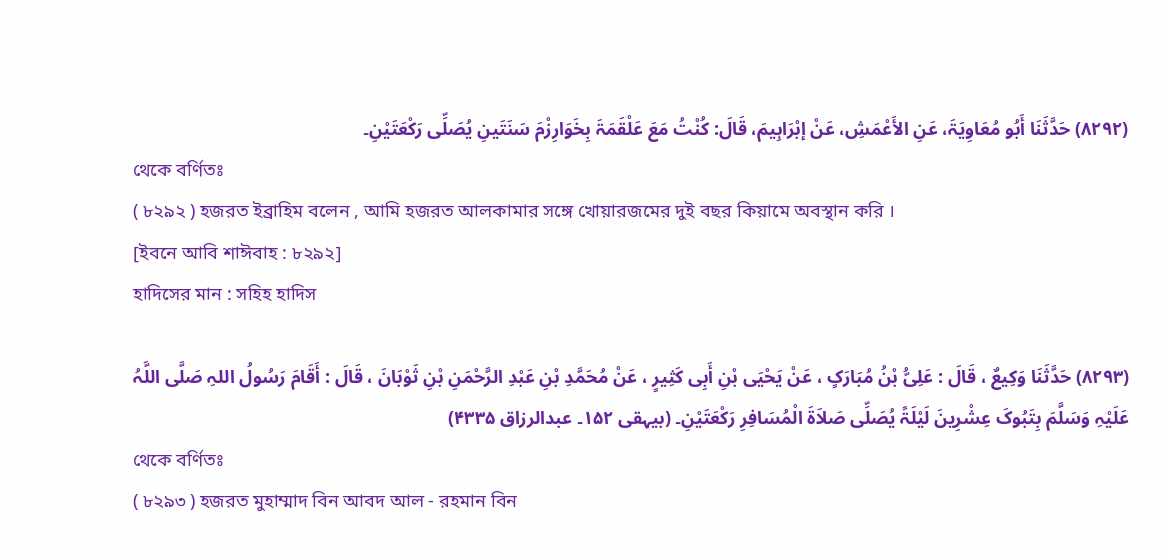(۸۲۹۲) حَدَّثَنَا أَبُو مُعَاوِیَۃَ، عَنِ الأَعْمَشِ، عَنْ إبْرَاہِیمَ، قَالَ: کُنْتُ مَعَ عَلْقَمَۃَ بِخَوَارِزْمَ سَنَتَینِ یُصَلِّی رَکْعَتَیْنِ۔
থেকে বর্ণিতঃ
( ৮২৯২ ) হজরত ইব্রাহিম বলেন , আমি হজরত আলকামার সঙ্গে খোয়ারজমের দুই বছর কিয়ামে অবস্থান করি ।
[ইবনে আবি শাঈবাহ : ৮২৯২]
হাদিসের মান : সহিহ হাদিস

(۸۲۹۳) حَدَّثَنَا وَکِیعٌ ، قَالَ : عَلِیُّ بْنُ مُبَارَکٍ ، عَنْ یَحْیَی بْنِ أَبِی کَثِیرٍ ، عَنْ مُحَمَّدِ بْنِ عَبْدِ الرَّحْمَنِ بْنِ ثَوْبَانَ ، قَالَ : أَقَامَ رَسُولُ اللہِ صَلَّی اللَّہُ عَلَیْہِ وَسَلَّمَ بِتَبُوکَ عِشْرِینَ لَیْلَۃً یُصَلِّی صَلاَۃَ الْمُسَافِرِ رَکْعَتَیْنِ۔ (بیہقی ۱۵۲۔ عبدالرزاق ۴۳۳۵)
থেকে বর্ণিতঃ
( ৮২৯৩ ) হজরত মুহাম্মাদ বিন আবদ আল - রহমান বিন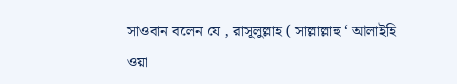সাওবান বলেন যে , রাসূলুল্লাহ ( সাল্লাল্লাহু ‘ আলাইহি ওয়া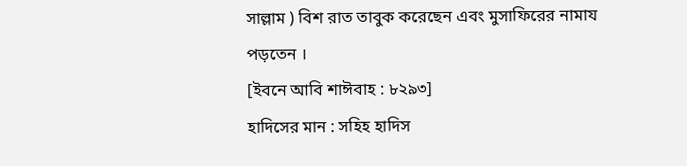সাল্লাম ) বিশ রাত তাবুক করেছেন এবং মুসাফিরের নামায পড়তেন ।
[ইবনে আবি শাঈবাহ : ৮২৯৩]
হাদিসের মান : সহিহ হাদিস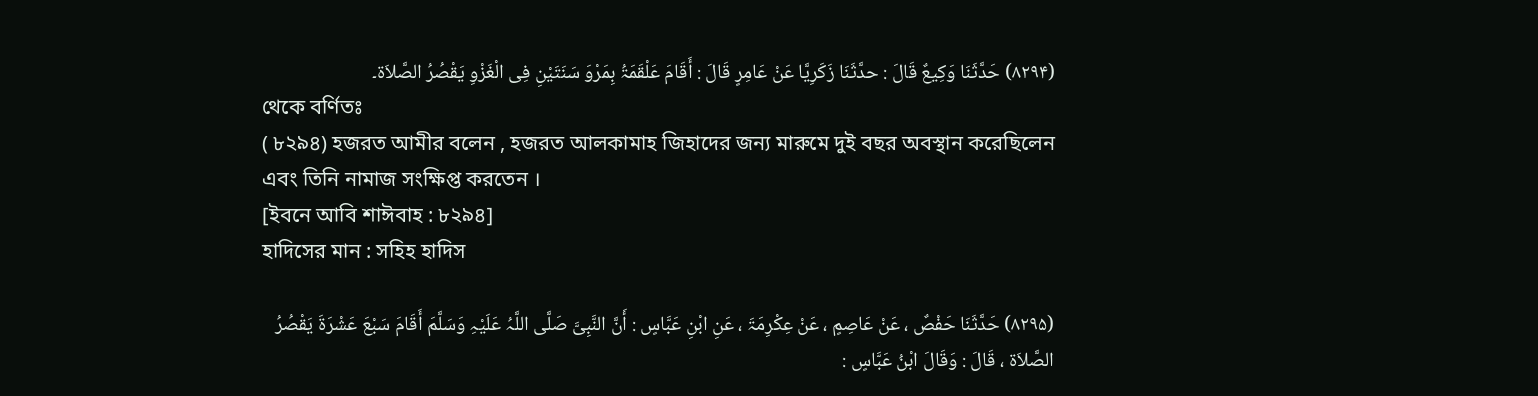(۸۲۹۴) حَدَّثَنَا وَکِیعٌ قَالَ : حدَّثَنَا زَکَرِیَّا عَنْ عَامِرٍ قَالَ : أَقَامَ عَلْقَمَۃُ بِمَرْوَ سَنَتَیْنِ فِی الْغَزْوِ یَقْصُرُ الصَّلاَۃ۔
থেকে বর্ণিতঃ
( ৮২৯৪) হজরত আমীর বলেন , হজরত আলকামাহ জিহাদের জন্য মারুমে দুই বছর অবস্থান করেছিলেন এবং তিনি নামাজ সংক্ষিপ্ত করতেন ।
[ইবনে আবি শাঈবাহ : ৮২৯৪]
হাদিসের মান : সহিহ হাদিস

(۸۲۹۵) حَدَّثَنَا حَفْصٌ ، عَنْ عَاصِمٍ ، عَنْ عِکْرِمَۃَ ، عَنِ ابْنِ عَبَّاسٍ : أَنَّ النَّبِیَّ صَلَّی اللَّہُ عَلَیْہِ وَسَلَّمَ أَقَامَ سَبْعَ عَشْرَۃَ یَقْصُرُ الصَّلاَۃ ، قَالَ : وَقَالَ ابْنُ عَبَّاسٍ :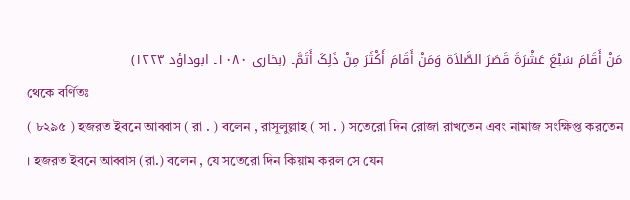مَنْ أَقَامَ سَبْعَ عَشْرَۃَ قَصَرَ الصَّلاَۃ وَمَنْ أَقَامَ أَکْثَرَ مِنْ ذَلِکَ أَتَمَّ۔ (بخاری ۱۰۸۰۔ ابوداؤد ۱۲۲۳)
থেকে বর্ণিতঃ
( ৮২৯৫ ) হজরত ইবনে আব্বাস ( রা . ) বলেন , রাসূলুল্লাহ ( সা . ) সতেরো দিন রোজা রাখতেন এবং নামাজ সংক্ষিপ্ত করতেন । হজরত ইবনে আব্বাস (রা.) বলেন , যে সতেরো দিন কিয়াম করল সে যেন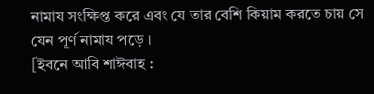নামায সংক্ষিপ্ত করে এবং যে তার বেশি কিয়াম করতে চায় সে যেন পূর্ণ নামায পড়ে ।
[ইবনে আবি শাঈবাহ :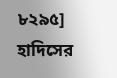৮২৯৫]
হাদিসের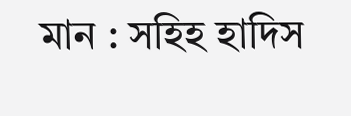মান : সহিহ হাদিস